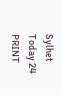Sylhet Today 24 PRINT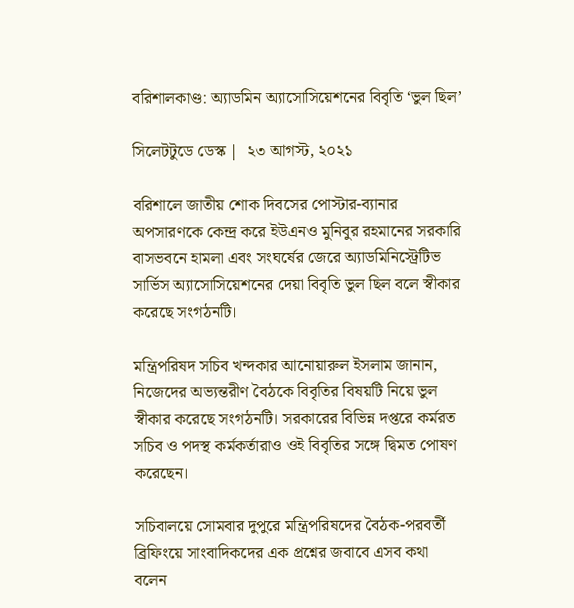বরিশালকাণ্ড: অ্যাডমিন অ্যাসোসিয়েশনের বিবৃতি ‘ভুল ছিল’

সিলেটটুডে ডেস্ক |  ২৩ আগস্ট, ২০২১

বরিশালে জাতীয় শোক দিবসের পোস্টার-ব্যানার অপসারণকে কেন্দ্র করে ইউএনও মুনিবুর রহমানের সরকারি বাসভবনে হামলা এবং সংঘর্ষের জেরে অ্যাডমিনিস্ট্রেটিভ সার্ভিস অ্যাসোসিয়েশনের দেয়া বিবৃতি ভুল ছিল বলে স্বীকার করেছে সংগঠনটি।

মন্ত্রিপরিষদ সচিব খন্দকার আনোয়ারুল ইসলাম জানান, নিজেদের অভ্যন্তরীণ বৈঠকে বিবৃতির বিষয়টি নিয়ে ভুল স্বীকার করেছে সংগঠনটি। সরকারের বিভিন্ন দপ্তরে কর্মরত সচিব ও পদস্থ কর্মকর্তারাও ওই বিবৃতির সঙ্গে দ্বিমত পোষণ করেছেন।

সচিবালয়ে সোমবার দুপুরে মন্ত্রিপরিষদের বৈঠক-পরবর্তী ব্রিফিংয়ে সাংবাদিকদের এক প্রশ্নের জবাবে এসব কথা বলেন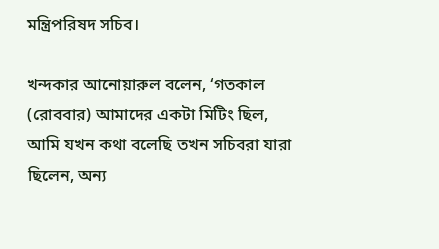মন্ত্রিপরিষদ সচিব।

খন্দকার আনোয়ারুল বলেন, ‘গতকাল (রোববার) আমাদের একটা মিটিং ছিল, আমি যখন কথা বলেছি তখন সচিবরা যারা ছিলেন, অন্য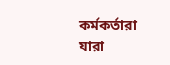কর্মকর্তারা যারা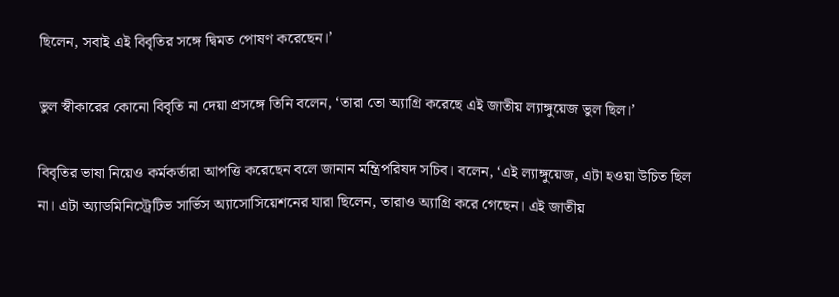ছিলেন, সবাই এই বিবৃতির সঙ্গে দ্বিমত পোষণ করেছেন।’

ভুল স্বীকারের কোনো বিবৃতি না দেয়া প্রসঙ্গে তিনি বলেন, ‘তারা তো অ্যাগ্রি করেছে এই জাতীয় ল্যাঙ্গুয়েজ ভুল ছিল।’

বিবৃতির ভাষা নিয়েও কর্মকর্তারা আপত্তি করেছেন বলে জানান মন্ত্রিপরিষদ সচিব। বলেন, ‘এই ল্যাঙ্গুয়েজ, এটা হওয়া উচিত ছিল না। এটা অ্যাডমিনিস্ট্রেটিভ সার্ভিস অ্যাসোসিয়েশনের যারা ছিলেন, তারাও অ্যাগ্রি করে গেছেন। এই জাতীয়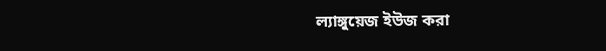ল্যাঙ্গুয়েজ ইউজ করা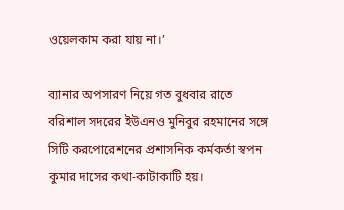ওয়েলকাম করা যায় না।’

ব্যানার অপসারণ নিয়ে গত বুধবার রাতে বরিশাল সদরের ইউএনও মু‌নিবুর রহমানের সঙ্গে সি‌টি করপোরেশনের প্রশাস‌নিক কর্মকর্তা স্বপন কুমার দাসের কথা-কাটাকা‌টি হয়।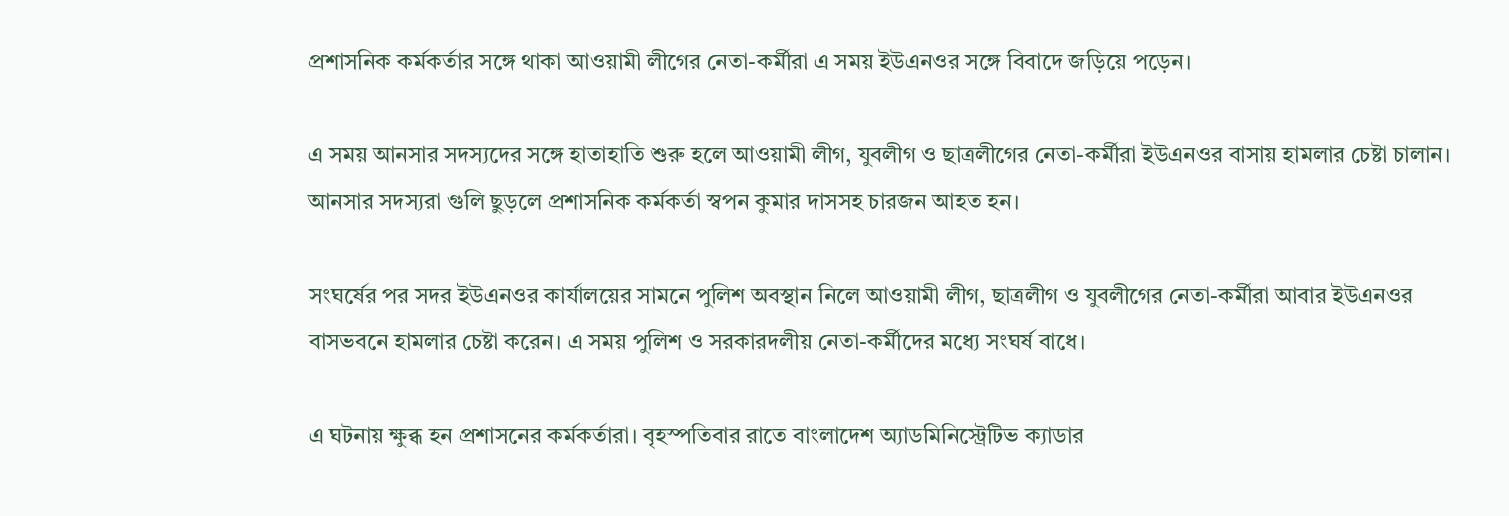প্রশাস‌নিক কর্মকর্তার সঙ্গে থাকা আওয়ামী লীগের নেতা-কর্মীরা এ সময় ইউএনওর সঙ্গে বিবাদে জ‌ড়িয়ে পড়েন।

এ সময় আনসার‌ সদস্যদের সঙ্গে হাতাহা‌তি শুরু হলে আওয়ামী লী‌গ, যুবলীগ ও ছাত্রলীগের নেতা-কর্মীরা ইউএনওর বাসায় হামলার চেষ্টা চালান। আনসার সদস্যরা গুলি ছুড়লে প্রশাসনিক কর্মকর্তা স্বপন কুমার দাসসহ চারজন আহত হন।

সংঘর্ষের পর সদর ইউএনওর কার্যালয়ের সামনে পুলিশ অবস্থান নিলে আওয়ামী লীগ, ছাত্রলীগ ও যুবলীগের নেতা-কর্মীরা আবার ইউএনওর বাসভবনে হামলার চেষ্টা করেন। এ সময় পু‌লিশ ও সরকারদলীয় নেতা-কর্মীদের মধ্যে সংঘর্ষ বাধে।

এ ঘটনায় ক্ষুব্ধ হন প্রশাসনের কর্মকর্তারা। বৃহস্পতিবার রাতে বাংলাদেশ অ্যাডমিনিস্ট্রেটিভ ক্যাডার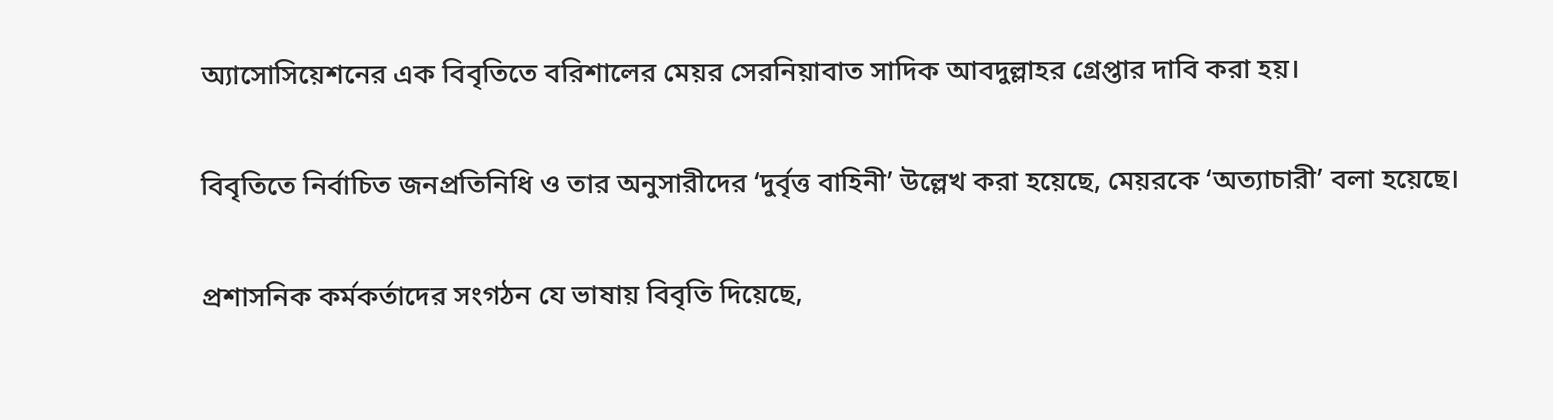অ্যাসোসিয়েশনের এক বিবৃতিতে বরিশালের মেয়র সেরনিয়াবাত সাদিক আবদুল্লাহর গ্রেপ্তার দাবি করা হয়।

বিবৃতিতে নির্বাচিত জনপ্রতিনিধি ও তার অনুসারীদের ‘দুর্বৃত্ত বাহিনী’ উল্লেখ করা হয়েছে, মেয়রকে ‘অত্যাচারী’ বলা হয়েছে।

প্রশাসনিক কর্মকর্তাদের সংগঠন যে ভাষায় বিবৃতি দিয়েছে,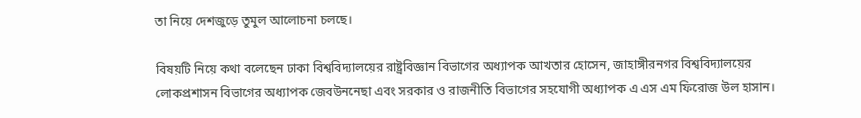তা নিয়ে দেশজুড়ে তুমুল আলোচনা চলছে।

বিষয়টি নিয়ে কথা বলেছেন ঢাকা বিশ্ববিদ্যালয়ের রাষ্ট্রবিজ্ঞান বিভাগের অধ্যাপক আখতার হোসেন, জাহাঙ্গীরনগর বিশ্ববিদ্যালয়ের লোকপ্রশাসন বিভাগের অধ্যাপক জেবউননেছা এবং সরকার ও রাজনীতি বিভাগের সহযোগী অধ্যাপক এ এস এম ফিরোজ উল হাসান।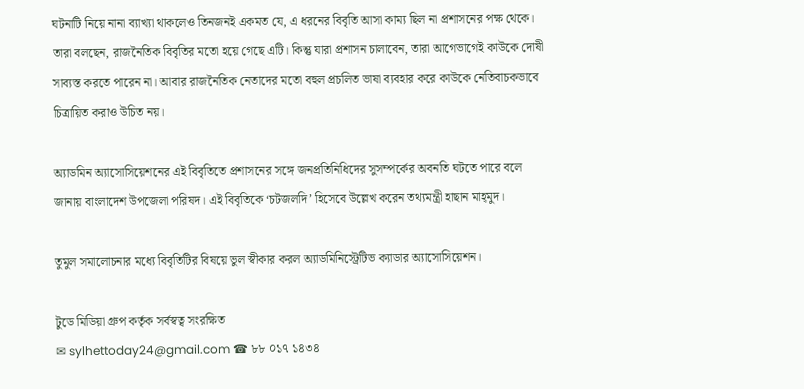ঘটনাটি নিয়ে নানা ব্যাখ্যা থাকলেও তিনজনই একমত যে, এ ধরনের বিবৃতি আসা কাম্য ছিল না প্রশাসনের পক্ষ থেকে। তারা বলছেন, রাজনৈতিক বিবৃতির মতো হয়ে গেছে এটি। কিন্তু যারা প্রশাসন চালাবেন, তারা আগেভাগেই কাউকে দোষী সাব্যস্ত করতে পারেন না। আবার রাজনৈতিক নেতাদের মতো বহুল প্রচলিত ভাষা ব্যবহার করে কাউকে নেতিবাচকভাবে চিত্রায়িত করাও উচিত নয়।

অ্যাডমিন অ্যাসোসিয়েশনের এই বিবৃতিতে প্রশাসনের সঙ্গে জনপ্রতিনিধিদের সুসম্পর্কের অবনতি ঘটতে পারে বলে জানায় বাংলাদেশ উপজেলা পরিষদ। এই বিবৃতিকে ‘চটজলদি’ হিসেবে উল্লেখ করেন তথ্যমন্ত্রী হাছান মাহ্‌মুদ।

তুমুল সমালোচনার মধ্যে বিবৃতিটির বিষয়ে ভুল স্বীকার করল অ্যাডমিনিস্ট্রেটিভ ক্যাডার অ্যাসোসিয়েশন।

টুডে মিডিয়া গ্রুপ কর্তৃক সর্বস্বত্ব সংরক্ষিত
✉ sylhettoday24@gmail.com ☎ ৮৮ ০১৭ ১৪৩৪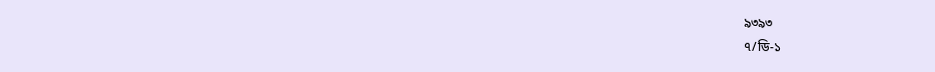৯৩৯৩
৭/ডি-১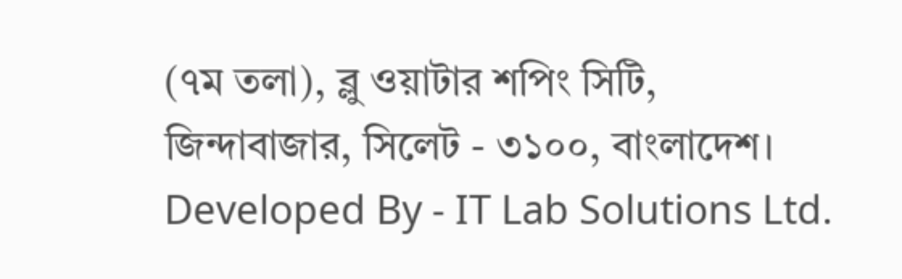(৭ম তলা), ব্লু ওয়াটার শপিং সিটি,
জিন্দাবাজার, সিলেট - ৩১০০, বাংলাদেশ।
Developed By - IT Lab Solutions Ltd.